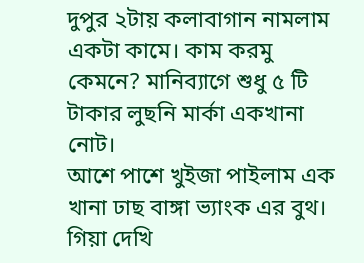দুপুর ২টায় কলাবাগান নামলাম একটা কামে। কাম করমু কেমনে? মানিব্যাগে শুধু ৫ টি টাকার লুছনি মার্কা একখানা নোট।
আশে পাশে খুইজা পাইলাম এক খানা ঢাছ বাঙ্গা ভ্যাংক এর বুথ। গিয়া দেখি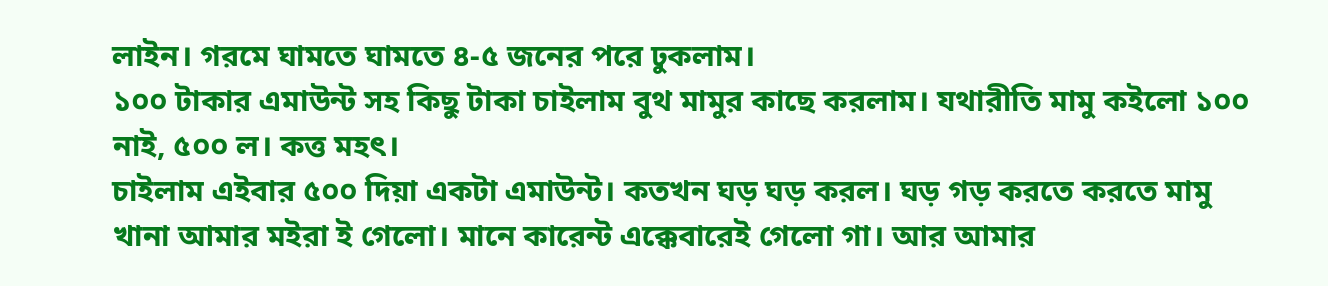লাইন। গরমে ঘামতে ঘামতে ৪-৫ জনের পরে ঢুকলাম।
১০০ টাকার এমাউন্ট সহ কিছু টাকা চাইলাম বুথ মামুর কাছে করলাম। যথারীতি মামু কইলো ১০০ নাই, ৫০০ ল। কত্ত মহৎ।
চাইলাম এইবার ৫০০ দিয়া একটা এমাউন্ট। কতখন ঘড় ঘড় করল। ঘড় গড় করতে করতে মামু খানা আমার মইরা ই গেলো। মানে কারেন্ট এক্কেবারেই গেলো গা। আর আমার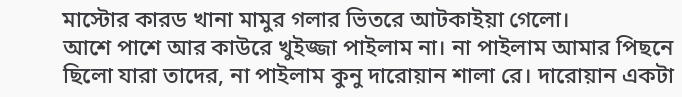মাস্টোর কারড খানা মামুর গলার ভিতরে আটকাইয়া গেলো।
আশে পাশে আর কাউরে খুইজ্জা পাইলাম না। না পাইলাম আমার পিছনে ছিলো যারা তাদের, না পাইলাম কুনু দারোয়ান শালা রে। দারোয়ান একটা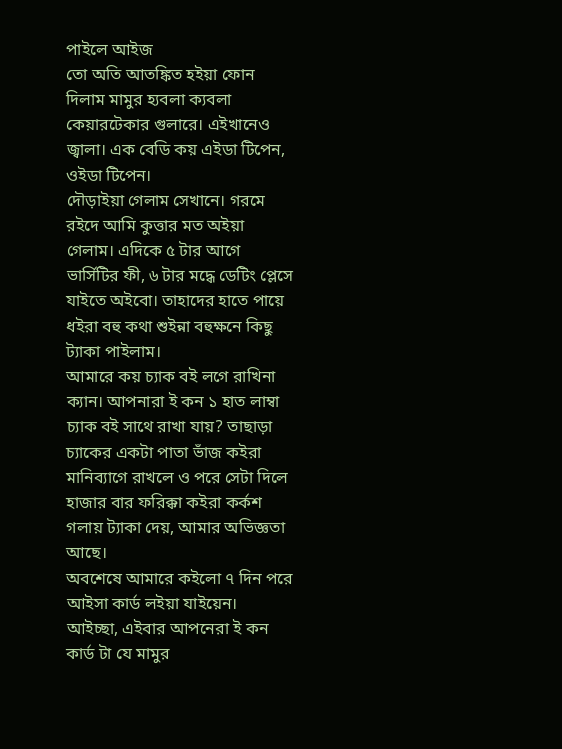পাইলে আইজ
তো অতি আতঙ্কিত হইয়া ফোন দিলাম মামুর হ্যবলা ক্যবলা কেয়ারটেকার গুলারে। এইখানেও জ্বালা। এক বেডি কয় এইডা টিপেন, ওইডা টিপেন।
দৌড়াইয়া গেলাম সেখানে। গরমে রইদে আমি কুত্তার মত অইয়া গেলাম। এদিকে ৫ টার আগে ভার্সিটির ফী, ৬ টার মদ্ধে ডেটিং প্লেসে যাইতে অইবো। তাহাদের হাতে পায়ে ধইরা বহু কথা শুইন্না বহুক্ষনে কিছু ট্যাকা পাইলাম।
আমারে কয় চ্যাক বই লগে রাখিনা ক্যান। আপনারা ই কন ১ হাত লাম্বা চ্যাক বই সাথে রাখা যায়? তাছাড়া চ্যাকের একটা পাতা ভাঁজ কইরা মানিব্যাগে রাখলে ও পরে সেটা দিলে হাজার বার ফরিক্কা কইরা কর্কশ গলায় ট্যাকা দেয়, আমার অভিজ্ঞতা আছে।
অবশেষে আমারে কইলো ৭ দিন পরে আইসা কার্ড লইয়া যাইয়েন।
আইচ্ছা, এইবার আপনেরা ই কন কার্ড টা যে মামুর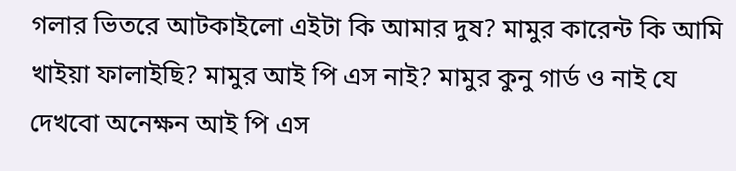গলার ভিতরে আটকাইলো এইটা কি আমার দুষ? মামুর কারেন্ট কি আমি খাইয়া ফালাইছি? মামুর আই পি এস নাই? মামুর কুনু গার্ড ও নাই যে দেখবো অনেক্ষন আই পি এস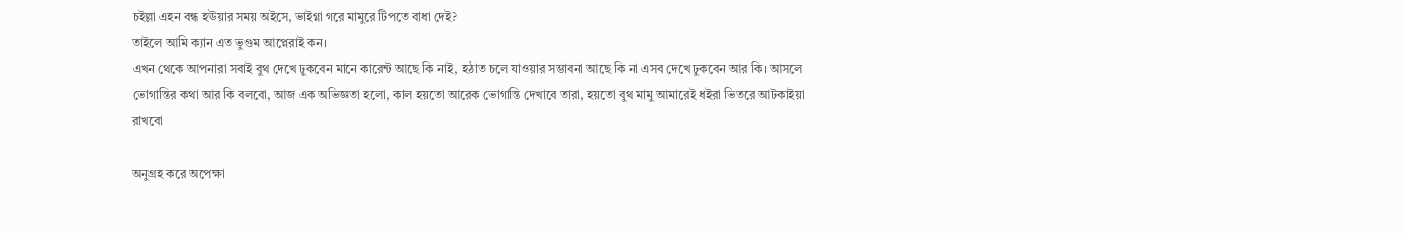চইল্লা এহন বন্ধ হঊয়ার সময় অইসে, ভাইগ্না গরে মামুরে টিপতে বাধা দেই?
তাইলে আমি ক্যান এত ভুগুম আপ্নেরাই কন।
এখন থেকে আপনারা সবাই বুথ দেখে ঢুকবেন মানে কারেন্ট আছে কি নাই, হঠাত চলে যাওয়ার সম্ভাবনা আছে কি না এসব দেখে ঢুকবেন আর কি। আসলে ভোগান্তির কথা আর কি বলবো, আজ এক অভিজ্ঞতা হলো, কাল হয়তো আরেক ভোগান্তি দেখাবে তারা, হয়তো বুথ মামু আমারেই ধইরা ভিতরে আটকাইয়া রাখবো

অনুগ্রহ করে অপেক্ষা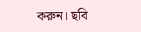করুন। ছবি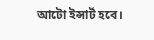আটো ইন্সার্ট হবে।